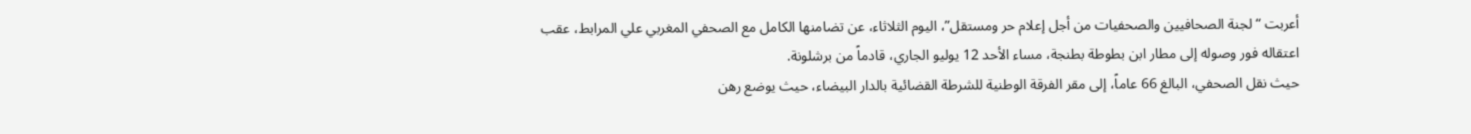أعربت “لجنة الصحافيين والصحفيات من أجل إعلام حر ومستقل”، اليوم الثلاثاء، عن تضامنها الكامل مع الصحفي المغربي علي المرابط، عقب اعتقاله فور وصوله إلى مطار ابن بطوطة بطنجة، مساء الأحد 12 يوليو الجاري، قادماً من برشلونة.
حيث نقل الصحفي، البالغ 66 عاماً، إلى مقر الفرقة الوطنية للشرطة القضائية بالدار البيضاء، حيث يوضع رهن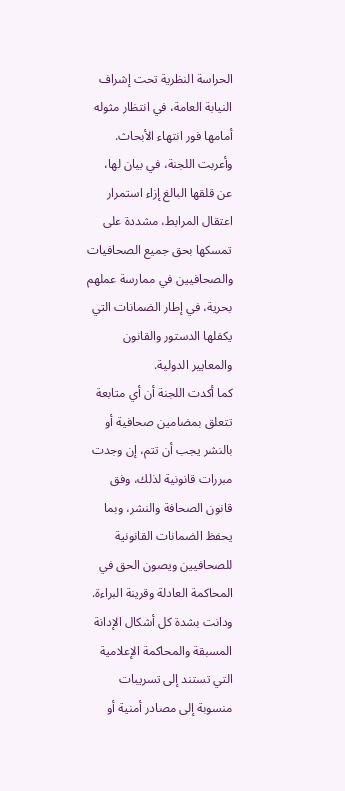الحراسة النظرية تحت إشراف النيابة العامة، في انتظار مثوله أمامها فور انتهاء الأبحاث.
وأعربت اللجنة، في بيان لها، عن قلقها البالغ إزاء استمرار اعتقال المرابط، مشددة على تمسكها بحق جميع الصحافيات والصحافيين في ممارسة عملهم بحرية، في إطار الضمانات التي يكفلها الدستور والقانون والمعايير الدولية.
كما أكدت اللجنة أن أي متابعة تتعلق بمضامين صحافية أو بالنشر يجب أن تتم، إن وجدت مبررات قانونية لذلك، وفق قانون الصحافة والنشر، وبما يحفظ الضمانات القانونية للصحافيين ويصون الحق في المحاكمة العادلة وقرينة البراءة.
ودانت بشدة كل أشكال الإدانة المسبقة والمحاكمة الإعلامية التي تستند إلى تسريبات منسوبة إلى مصادر أمنية أو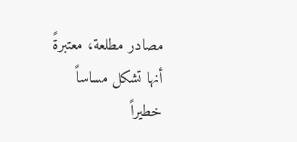مصادر مطلعة، معتبرةً أنها تشكل مساساً خطيراً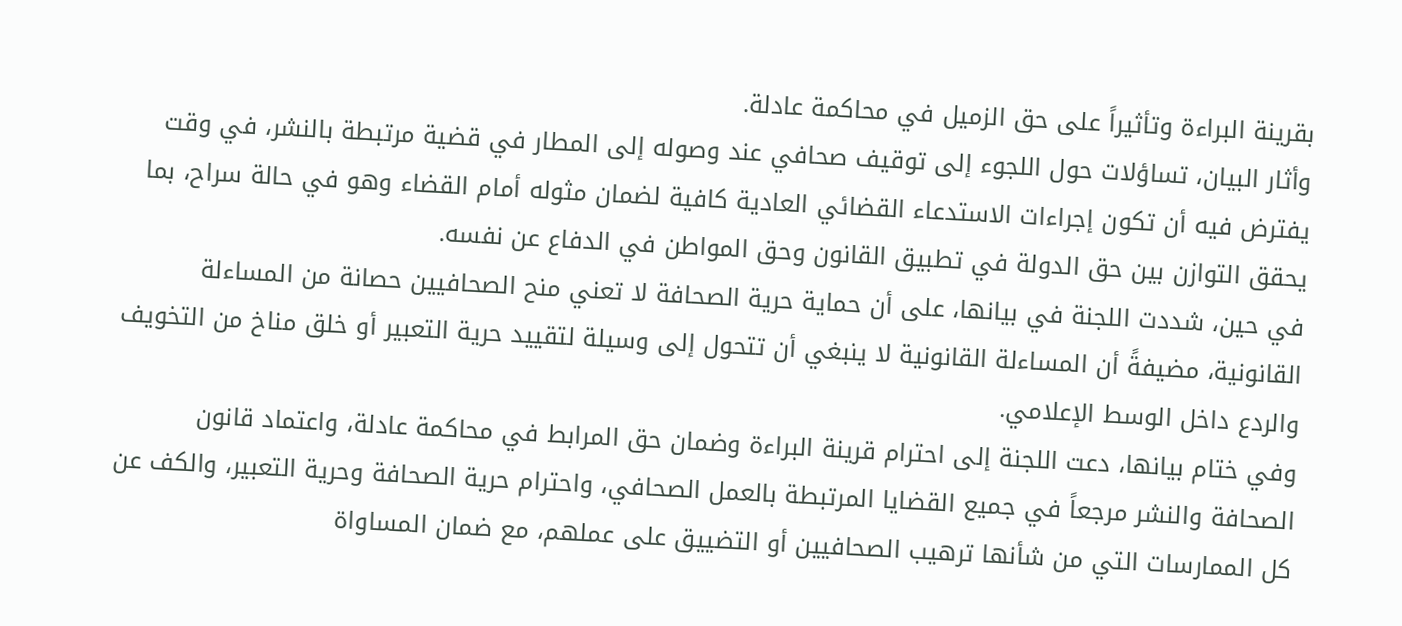بقرينة البراءة وتأثيراً على حق الزميل في محاكمة عادلة.
وأثار البيان، تساؤلات حول اللجوء إلى توقيف صحافي عند وصوله إلى المطار في قضية مرتبطة بالنشر، في وقت يفترض فيه أن تكون إجراءات الاستدعاء القضائي العادية كافية لضمان مثوله أمام القضاء وهو في حالة سراح، بما يحقق التوازن بين حق الدولة في تطبيق القانون وحق المواطن في الدفاع عن نفسه.
في حين، شددت اللجنة في بيانها، على أن حماية حرية الصحافة لا تعني منح الصحافيين حصانة من المساءلة القانونية، مضيفةً أن المساءلة القانونية لا ينبغي أن تتحول إلى وسيلة لتقييد حرية التعبير أو خلق مناخ من التخويف والردع داخل الوسط الإعلامي.
وفي ختام بيانها، دعت اللجنة إلى احترام قرينة البراءة وضمان حق المرابط في محاكمة عادلة، واعتماد قانون الصحافة والنشر مرجعاً في جميع القضايا المرتبطة بالعمل الصحافي، واحترام حرية الصحافة وحرية التعبير، والكف عن كل الممارسات التي من شأنها ترهيب الصحافيين أو التضييق على عملهم، مع ضمان المساواة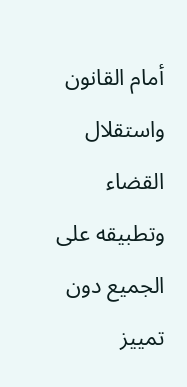أمام القانون واستقلال القضاء وتطبيقه على الجميع دون تمييز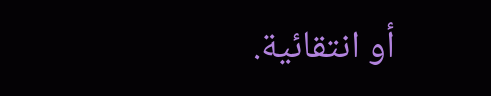أو انتقائية.